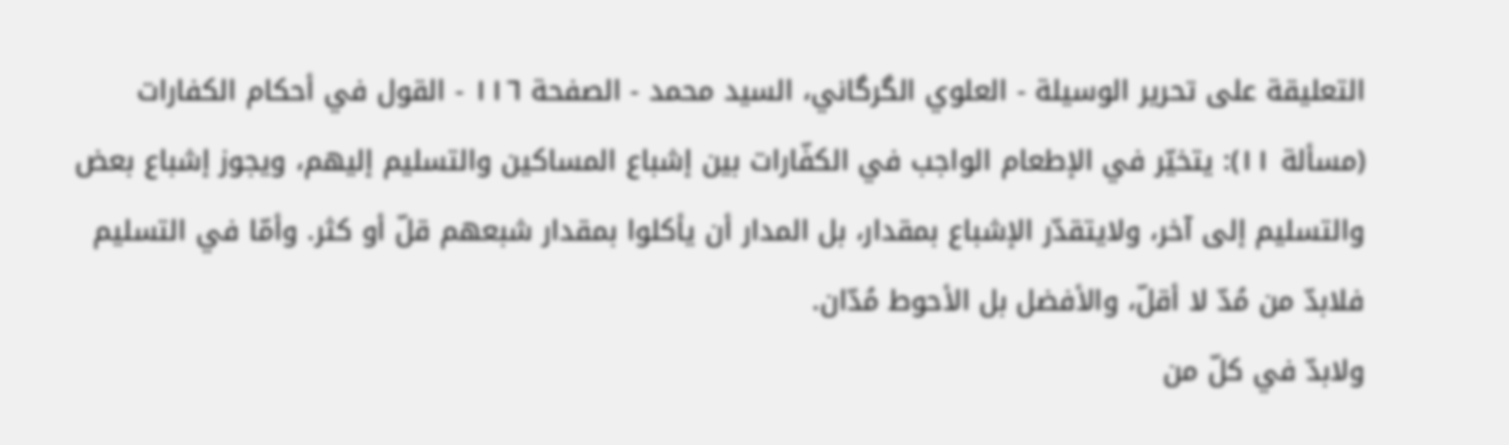التعليقة على تحرير الوسيلة - العلوي الگرگاني، السيد محمد - الصفحة ١١٦ - القول في أحكام الكفارات
(مسألة ١١): يتخيّر في الإطعام الواجب في الكفّارات بين إشباع المساكين والتسليم إليهم، ويجوز إشباع بعض والتسليم إلى آخر، ولايتقدّر الإشباع بمقدار، بل المدار أن يأكلوا بمقدار شبعهم قلّ أو كثر. وأمّا في التسليم فلابدّ من مُدّ لا أقلّ، والأفضل بل الأحوط مُدّان.
ولابدّ في كلّ من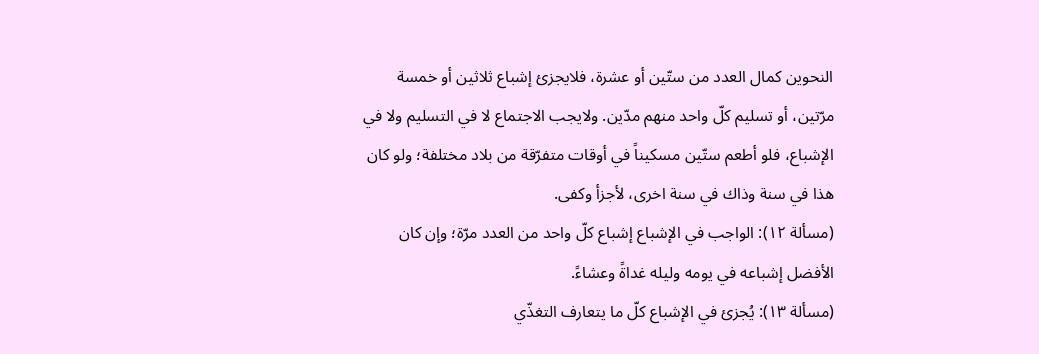النحوين كمال العدد من ستّين أو عشرة، فلايجزئ إشباع ثلاثين أو خمسة مرّتين، أو تسليم كلّ واحد منهم مدّين. ولايجب الاجتماع لا في التسليم ولا في الإشباع، فلو أطعم ستّين مسكيناً في أوقات متفرّقة من بلاد مختلفة؛ ولو كان هذا في سنة وذاك في سنة اخرى، لأجزأ وكفى.
(مسألة ١٢): الواجب في الإشباع إشباع كلّ واحد من العدد مرّة؛ وإن كان الأفضل إشباعه في يومه وليله غداةً وعشاءً.
(مسألة ١٣): يُجزئ في الإشباع كلّ ما يتعارف التغذّي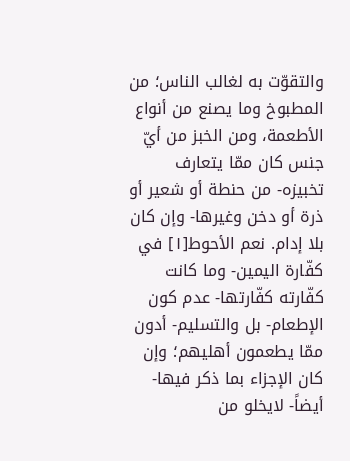والتقوّت به لغالب الناس؛ من المطبوخ وما يصنع من أنواع الأطعمة، ومن الخبز من أيّ جنس كان ممّا يتعارف تخبيزه- من حنطة أو شعير أو ذرة أو دخن وغيرها- وإن كان بلا إدام. نعم الأحوط[١] في كفّارة اليمين- وما كانت كفّارته كفّارتها- عدم كون الإطعام- بل والتسليم- أدون ممّا يطعمون أهليهم؛ وإن كان الإجزاء بما ذكر فيها- أيضاً- لايخلو من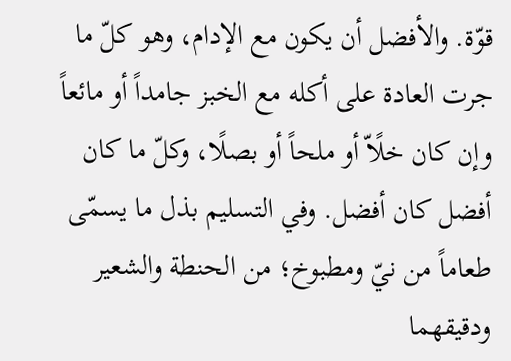قوّة. والأفضل أن يكون مع الإدام، وهو كلّ ما جرت العادة على أكله مع الخبز جامداً أو مائعاً وإن كان خلًاّ أو ملحاً أو بصلًا، وكلّ ما كان أفضل كان أفضل. وفي التسليم بذل ما يسمّى طعاماً من نيّ ومطبوخ؛ من الحنطة والشعير ودقيقهما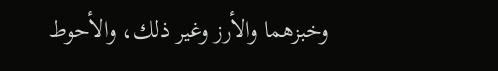وخبزهما والأرز وغير ذلك، والأحوط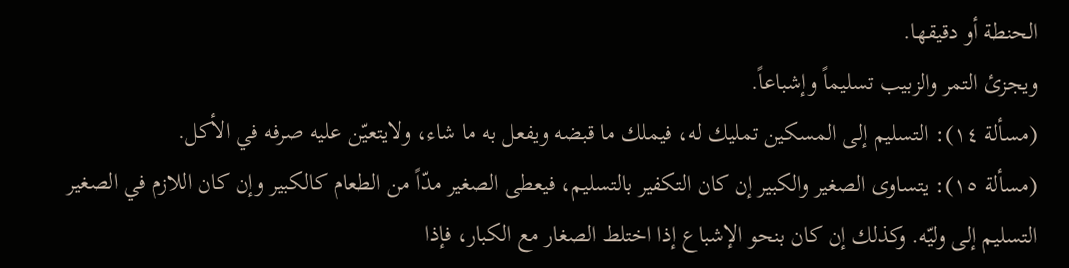الحنطة أو دقيقها.
ويجزئ التمر والزبيب تسليماً وإشباعاً.
(مسألة ١٤): التسليم إلى المسكين تمليك له، فيملك ما قبضه ويفعل به ما شاء، ولايتعيّن عليه صرفه في الأكل.
(مسألة ١٥): يتساوى الصغير والكبير إن كان التكفير بالتسليم، فيعطى الصغير مدّاً من الطعام كالكبير وإن كان اللازم في الصغير التسليم إلى وليّه. وكذلك إن كان بنحو الإشباع إذا اختلط الصغار مع الكبار، فإذا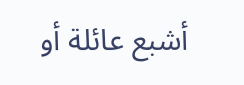أشبع عائلة أو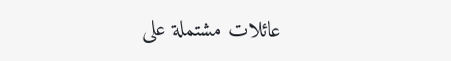عائلات مشتملة على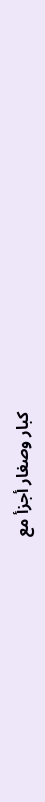كبار وصغار أجزأ مع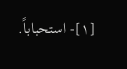[١]- استحباباً.